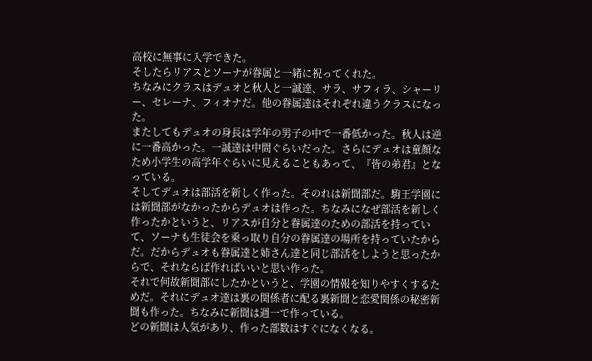高校に無事に入学できた。
そしたらリアスとソーナが眷属と一緒に祝ってくれた。
ちなみにクラスはデュオと秋人と一誠達、サラ、サフィラ、シャーリー、セレーナ、フィオナだ。他の眷属達はそれぞれ違うクラスになった。
またしてもデュオの身長は学年の男子の中で一番低かった。秋人は逆に一番高かった。一誠達は中間ぐらいだった。さらにデュオは童顔なため小学生の高学年ぐらいに見えることもあって、『皆の弟君』となっている。
そしてデュオは部活を新しく作った。そのれは新聞部だ。駒王学園には新聞部がなかったからデュオは作った。ちなみになぜ部活を新しく作ったかというと、リアスが自分と眷属達のための部活を持っていて、ソーナも生徒会を乗っ取り自分の眷属達の場所を持っていたからだ。だからデュオも眷属達と姉さん達と同じ部活をしようと思ったからで、それならば作ればいいと思い作った。
それで何故新聞部にしたかというと、学園の情報を知りやすくするためだ。それにデュオ達は裏の関係者に配る裏新聞と恋愛関係の秘密新聞も作った。ちなみに新聞は週一で作っている。
どの新聞は人気があり、作った部数はすぐになくなる。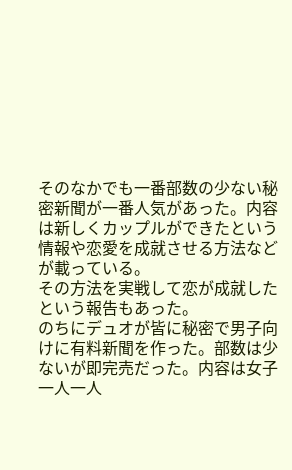そのなかでも一番部数の少ない秘密新聞が一番人気があった。内容は新しくカップルができたという情報や恋愛を成就させる方法などが載っている。
その方法を実戦して恋が成就したという報告もあった。
のちにデュオが皆に秘密で男子向けに有料新聞を作った。部数は少ないが即完売だった。内容は女子一人一人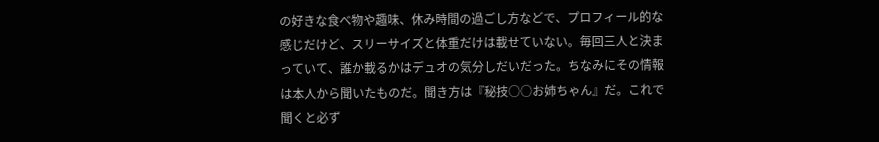の好きな食べ物や趣味、休み時間の過ごし方などで、プロフィール的な感じだけど、スリーサイズと体重だけは載せていない。毎回三人と決まっていて、誰か載るかはデュオの気分しだいだった。ちなみにその情報は本人から聞いたものだ。聞き方は『秘技○○お姉ちゃん』だ。これで聞くと必ず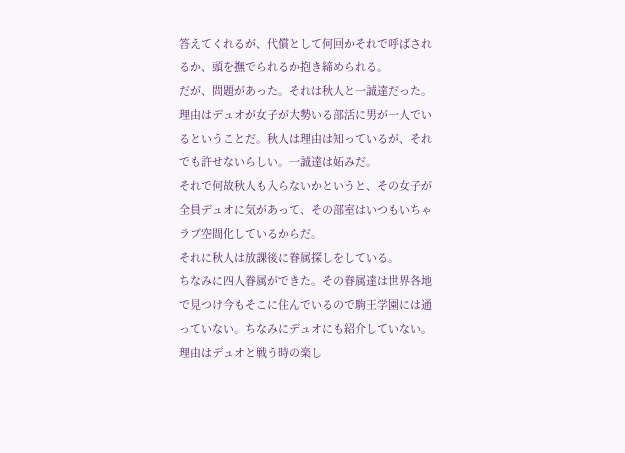答えてくれるが、代償として何回かそれで呼ばされるか、頭を撫でられるか抱き締められる。
だが、問題があった。それは秋人と一誠達だった。
理由はデュオが女子が大勢いる部活に男が一人でいるということだ。秋人は理由は知っているが、それでも許せないらしい。一誠達は妬みだ。
それで何故秋人も入らないかというと、その女子が全員デュオに気があって、その部室はいつもいちゃラブ空間化しているからだ。
それに秋人は放課後に眷属探しをしている。
ちなみに四人眷属ができた。その眷属達は世界各地で見つけ今もそこに住んでいるので駒王学園には通っていない。ちなみにデュオにも紹介していない。理由はデュオと戦う時の楽し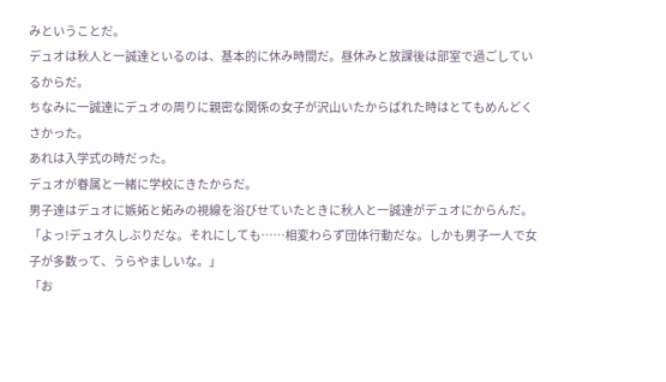みということだ。
デュオは秋人と一誠達といるのは、基本的に休み時間だ。昼休みと放課後は部室で過ごしているからだ。
ちなみに一誠達にデュオの周りに親密な関係の女子が沢山いたからばれた時はとてもめんどくさかった。
あれは入学式の時だった。
デュオが眷属と一緒に学校にきたからだ。
男子達はデュオに嫉妬と妬みの視線を浴びせていたときに秋人と一誠達がデュオにからんだ。
「よっ!デュオ久しぶりだな。それにしても……相変わらず団体行動だな。しかも男子一人で女子が多数って、うらやましいな。」
「お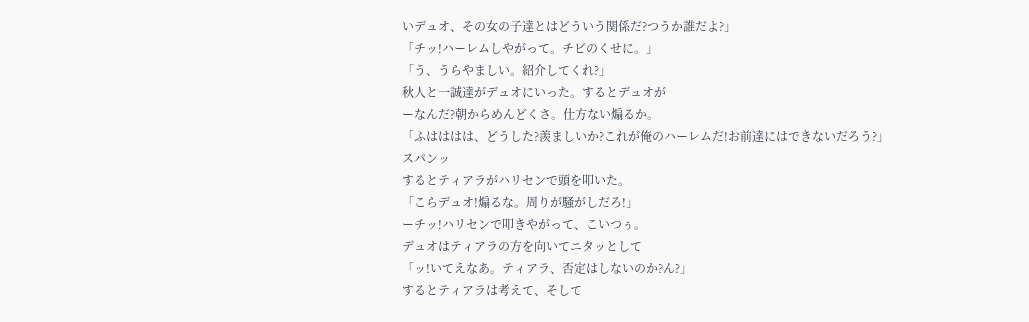いデュオ、その女の子達とはどういう関係だ?つうか誰だよ?」
「チッ!ハーレムしやがって。チビのくせに。」
「う、うらやましい。紹介してくれ?」
秋人と一誠達がデュオにいった。するとデュオが
ーなんだ?朝からめんどくさ。仕方ない煽るか。
「ふはははは、どうした?羨ましいか?これが俺のハーレムだ!お前達にはできないだろう?」
スパンッ
するとティアラがハリセンで頭を叩いた。
「こらデュオ!煽るな。周りが騒がしだろ!」
ーチッ!ハリセンで叩きやがって、こいつぅ。
デュオはティアラの方を向いてニタッとして
「ッ!いてえなあ。ティアラ、否定はしないのか?ん?」
するとティアラは考えて、そして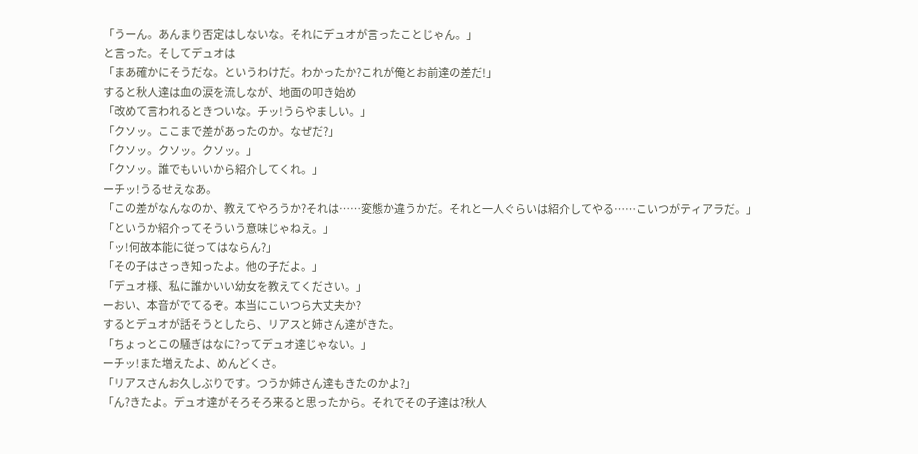「うーん。あんまり否定はしないな。それにデュオが言ったことじゃん。」
と言った。そしてデュオは
「まあ確かにそうだな。というわけだ。わかったか?これが俺とお前達の差だ!」
すると秋人達は血の涙を流しなが、地面の叩き始め
「改めて言われるときついな。チッ!うらやましい。」
「クソッ。ここまで差があったのか。なぜだ?」
「クソッ。クソッ。クソッ。」
「クソッ。誰でもいいから紹介してくれ。」
ーチッ!うるせえなあ。
「この差がなんなのか、教えてやろうか?それは……変態か違うかだ。それと一人ぐらいは紹介してやる……こいつがティアラだ。」
「というか紹介ってそういう意味じゃねえ。」
「ッ!何故本能に従ってはならん?」
「その子はさっき知ったよ。他の子だよ。」
「デュオ様、私に誰かいい幼女を教えてください。」
ーおい、本音がでてるぞ。本当にこいつら大丈夫か?
するとデュオが話そうとしたら、リアスと姉さん達がきた。
「ちょっとこの騒ぎはなに?ってデュオ達じゃない。」
ーチッ!また増えたよ、めんどくさ。
「リアスさんお久しぶりです。つうか姉さん達もきたのかよ?」
「ん?きたよ。デュオ達がそろそろ来ると思ったから。それでその子達は?秋人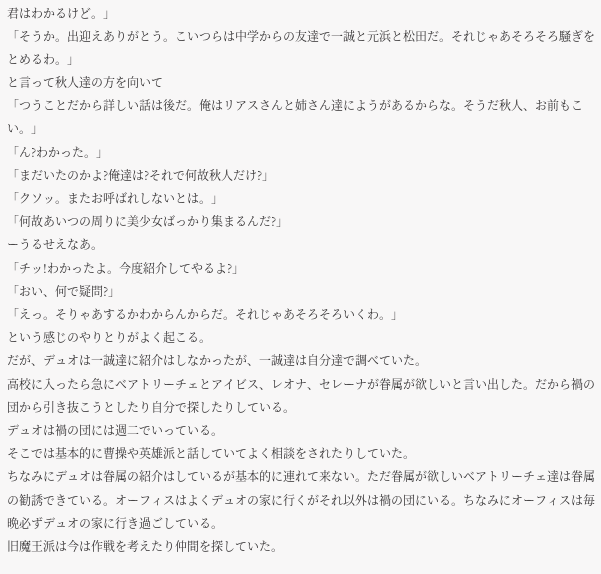君はわかるけど。」
「そうか。出迎えありがとう。こいつらは中学からの友達で一誠と元浜と松田だ。それじゃあそろそろ騒ぎをとめるわ。」
と言って秋人達の方を向いて
「つうことだから詳しい話は後だ。俺はリアスさんと姉さん達にようがあるからな。そうだ秋人、お前もこい。」
「ん?わかった。」
「まだいたのかよ?俺達は?それで何故秋人だけ?」
「クソッ。またお呼ばれしないとは。」
「何故あいつの周りに美少女ばっかり集まるんだ?」
ーうるせえなあ。
「チッ!わかったよ。今度紹介してやるよ?」
「おい、何で疑問?」
「えっ。そりゃあするかわからんからだ。それじゃあそろそろいくわ。」
という感じのやりとりがよく起こる。
だが、デュオは一誠達に紹介はしなかったが、一誠達は自分達で調べていた。
高校に入ったら急にベアトリーチェとアイビス、レオナ、セレーナが眷属が欲しいと言い出した。だから禍の団から引き抜こうとしたり自分で探したりしている。
デュオは禍の団には週二でいっている。
そこでは基本的に曹操や英雄派と話していてよく相談をされたりしていた。
ちなみにデュオは眷属の紹介はしているが基本的に連れて来ない。ただ眷属が欲しいベアトリーチェ達は眷属の勧誘できている。オーフィスはよくデュオの家に行くがそれ以外は禍の団にいる。ちなみにオーフィスは毎晩必ずデュオの家に行き過ごしている。
旧魔王派は今は作戦を考えたり仲間を探していた。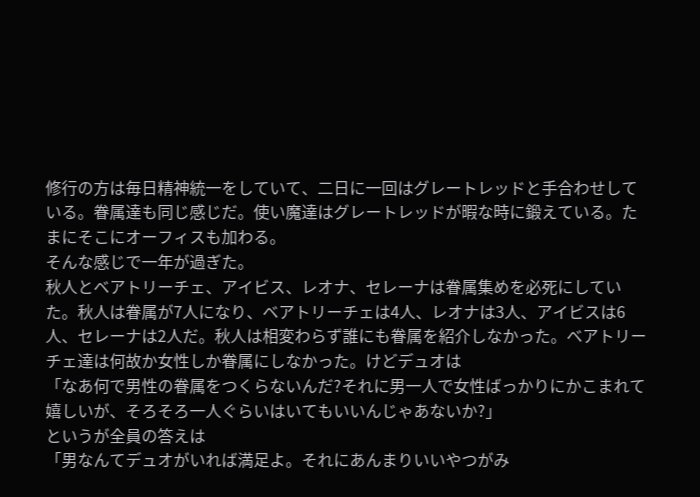修行の方は毎日精神統一をしていて、二日に一回はグレートレッドと手合わせしている。眷属達も同じ感じだ。使い魔達はグレートレッドが暇な時に鍛えている。たまにそこにオーフィスも加わる。
そんな感じで一年が過ぎた。
秋人とベアトリーチェ、アイビス、レオナ、セレーナは眷属集めを必死にしていた。秋人は眷属が7人になり、ベアトリーチェは4人、レオナは3人、アイビスは6人、セレーナは2人だ。秋人は相変わらず誰にも眷属を紹介しなかった。ベアトリーチェ達は何故か女性しか眷属にしなかった。けどデュオは
「なあ何で男性の眷属をつくらないんだ?それに男一人で女性ばっかりにかこまれて嬉しいが、そろそろ一人ぐらいはいてもいいんじゃあないか?」
というが全員の答えは
「男なんてデュオがいれば満足よ。それにあんまりいいやつがみ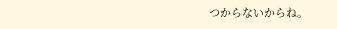つからないからね。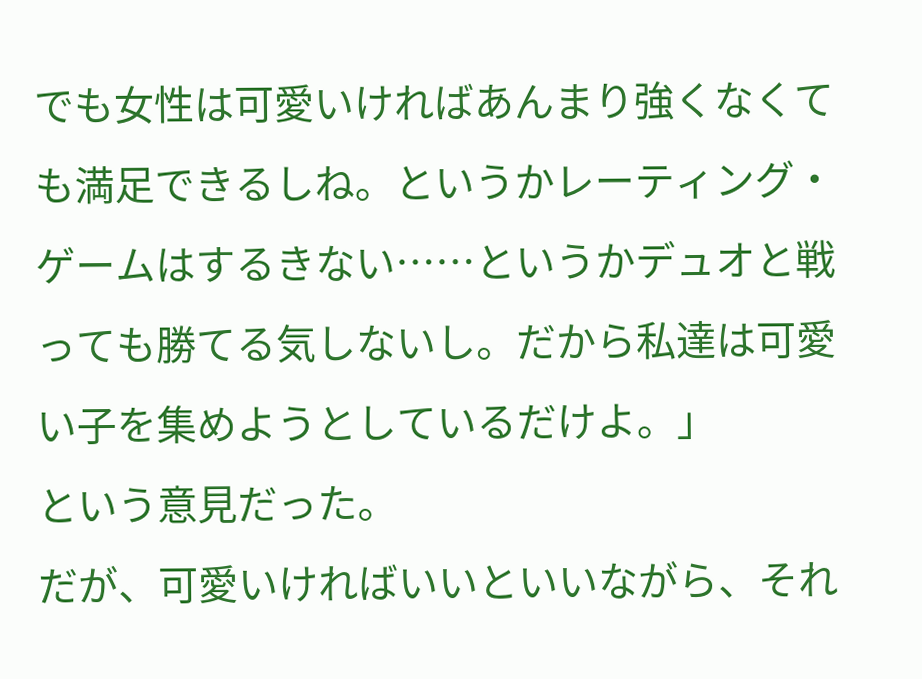でも女性は可愛いければあんまり強くなくても満足できるしね。というかレーティング・ゲームはするきない……というかデュオと戦っても勝てる気しないし。だから私達は可愛い子を集めようとしているだけよ。」
という意見だった。
だが、可愛いければいいといいながら、それ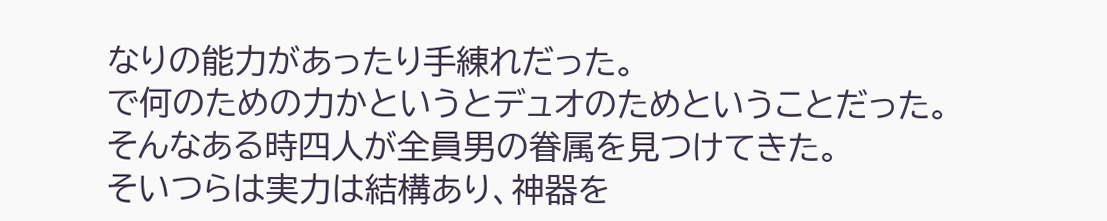なりの能力があったり手練れだった。
で何のための力かというとデュオのためということだった。
そんなある時四人が全員男の眷属を見つけてきた。
そいつらは実力は結構あり、神器を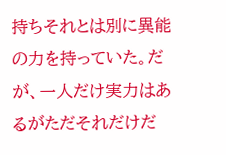持ちそれとは別に異能の力を持っていた。だが、一人だけ実力はあるがただそれだけだ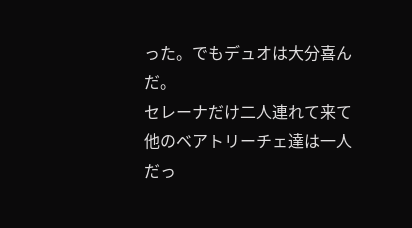った。でもデュオは大分喜んだ。
セレーナだけ二人連れて来て他のベアトリーチェ達は一人だっ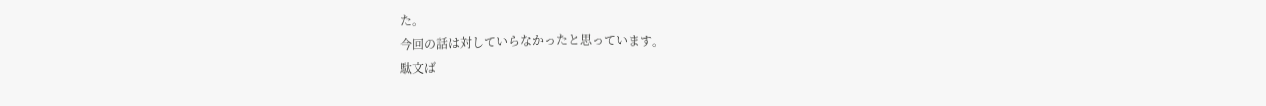た。
今回の話は対していらなかったと思っています。
駄文ば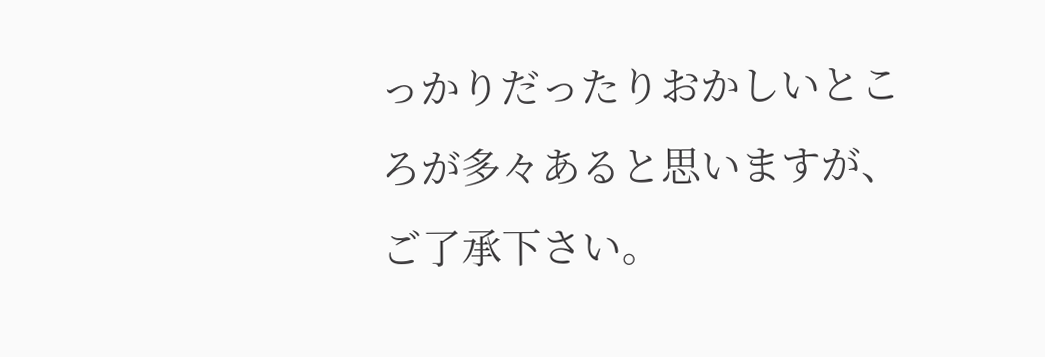っかりだったりおかしいところが多々あると思いますが、ご了承下さい。